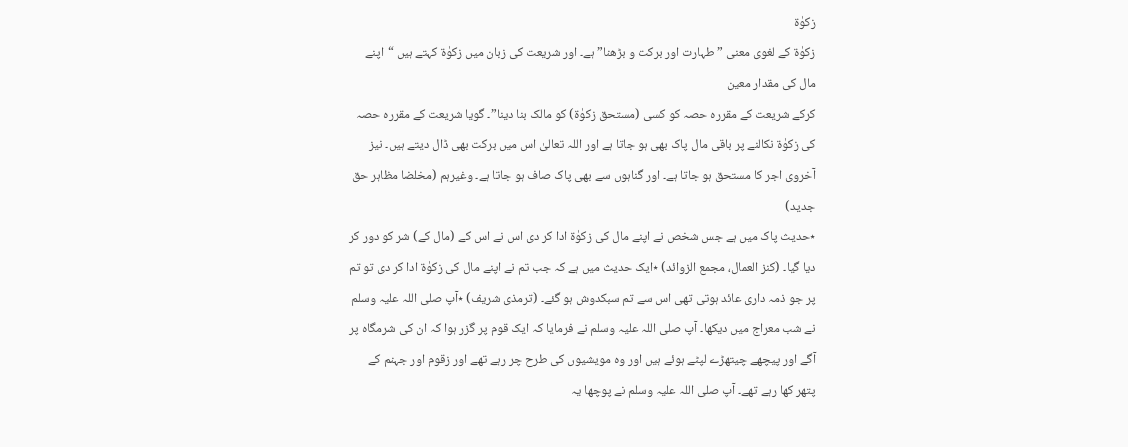زکوٰۃ
زکوٰۃ کے لغوی معنی ” طہارت اور برکت و بڑھنا”ہے۔ اور شریعت کی زبان میں زکوٰۃ کہتے ہیں “اپنے مال کی مقدار معین
کرکے شریعت کے مقررہ حصہ کو کسی (مستحق زکوٰۃ) کو مالک بنا دینا”۔ گویا شریعت کے مقررہ حصہ کی زکوٰۃ نکالنے پر باقی مال پاک بھی ہو جاتا ہے اور اللہ تعالیٰ اس میں برکت بھی ڈال دیتے ہیں۔ نیز آخروی اجر کا مستحق ہو جاتا ہے۔ اور گناہوں سے بھی پاک صاف ہو جاتا ہے۔ وغیرہم (مخلضا مظاہر حق جدید)
٭حدیث پاک میں ہے جس شخص نے اپنے مال کی زکوٰۃ ادا کر دی اس نے اس کے (مال کے) شر کو دور کر دیا گیا۔ (کنز العمال، مجمع الزوائد) ٭ایک حدیث میں ہے کہ جب تم نے اپنے مال کی زکوٰۃ ادا کر دی تو تم پر جو ذمہ داری عائد ہوتی تھی اس سے تم سبکدوش ہو گئے۔ (ترمذی شریف) ٭آپ صلی اللہ علیہ وسلم نے شب معراج میں دیکھا۔ آپ صلی اللہ علیہ وسلم نے فرمایا کہ ایک قوم پر گزر ہوا کہ ان کی شرمگاہ پر آگے اور پیچھے چیتھڑے لپٹے ہوئے ہیں اور وہ مویشیوں کی طرح چر رہے تھے اور زقوم اور جہنم کے پتھر کھا رہے تھے۔ آپ صلی اللہ علیہ وسلم نے پوچھا یہ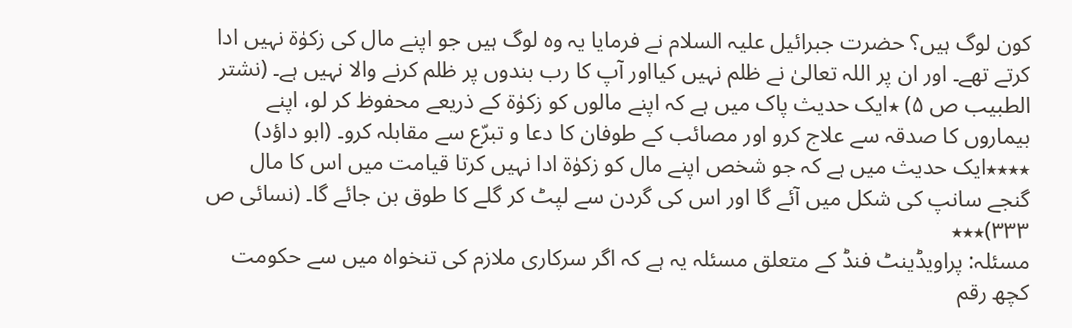کون لوگ ہیں؟ حضرت جبرائیل علیہ السلام نے فرمایا یہ وہ لوگ ہیں جو اپنے مال کی زکوٰۃ نہیں ادا کرتے تھے۔ اور ان پر اللہ تعالیٰ نے ظلم نہیں کیااور آپ کا رب بندوں پر ظلم کرنے والا نہیں ہے۔ (نشتر الطبیب ص ۵) ٭ایک حدیث پاک میں ہے کہ اپنے مالوں کو زکوٰۃ کے ذریعے محفوظ کر لو، اپنے بیماروں کا صدقہ سے علاج کرو اور مصائب کے طوفان کا دعا و تبرّع سے مقابلہ کرو۔ (ابو داؤد)
٭٭٭٭ایک حدیث میں ہے کہ جو شخص اپنے مال کو زکوٰۃ ادا نہیں کرتا قیامت میں اس کا مال گنجے سانپ کی شکل میں آئے گا اور اس کی گردن سے لپٹ کر گلے کا طوق بن جائے گا۔ (نسائی ص ۳۳۳)٭٭٭
مسئلہ: پراویڈینٹ فنڈ کے متعلق مسئلہ یہ ہے کہ اگر سرکاری ملازم کی تنخواہ میں سے حکومت کچھ رقم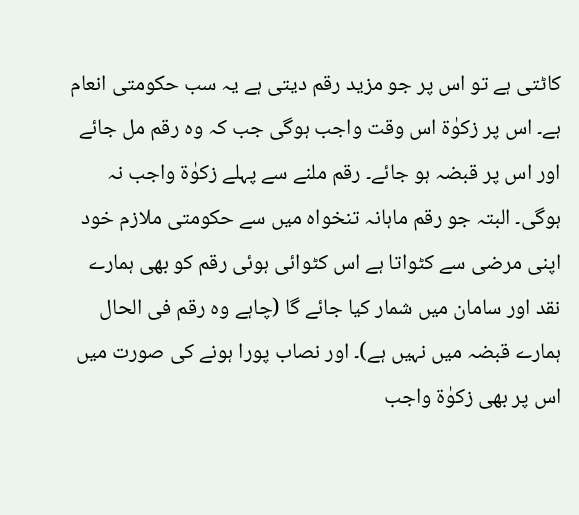کاٹتی ہے تو اس پر جو مزید رقم دیتی ہے یہ سب حکومتی انعام ہے۔ اس پر زکوٰۃ اس وقت واجب ہوگی جب کہ وہ رقم مل جائے اور اس پر قبضہ ہو جائے۔ رقم ملنے سے پہلے زکوٰۃ واجب نہ ہوگی۔ البتہ جو رقم ماہانہ تنخواہ میں سے حکومتی ملازم خود اپنی مرضی سے کٹواتا ہے اس کٹوائی ہوئی رقم کو بھی ہمارے نقد اور سامان میں شمار کیا جائے گا (چاہے وہ رقم فی الحال ہمارے قبضہ میں نہیں ہے)۔ اور نصاب پورا ہونے کی صورت میں اس پر بھی زکوٰۃ واجب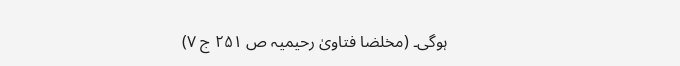ہوگی۔ (مخلضا فتاویٰ رحیمیہ ص ۲۵۱ ج ۷)